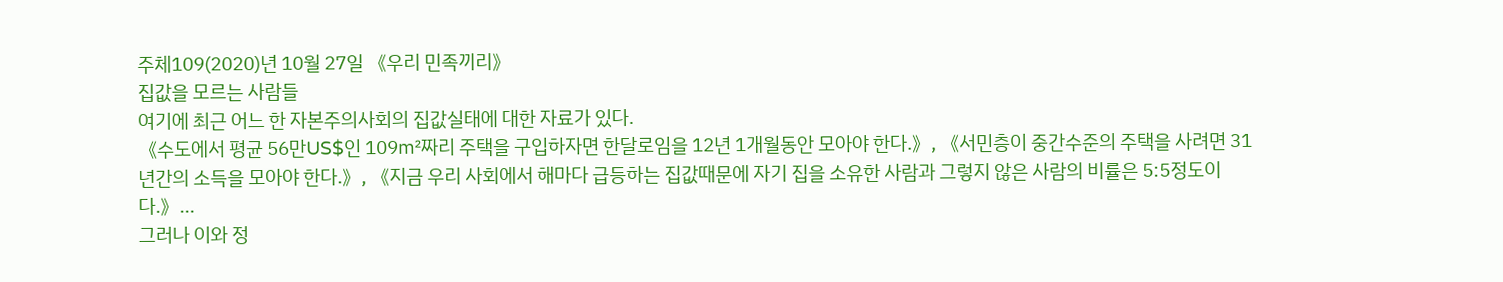주체109(2020)년 10월 27일 《우리 민족끼리》
집값을 모르는 사람들
여기에 최근 어느 한 자본주의사회의 집값실태에 대한 자료가 있다.
《수도에서 평균 56만US$인 109㎡짜리 주택을 구입하자면 한달로임을 12년 1개월동안 모아야 한다.》, 《서민층이 중간수준의 주택을 사려면 31년간의 소득을 모아야 한다.》, 《지금 우리 사회에서 해마다 급등하는 집값때문에 자기 집을 소유한 사람과 그렇지 않은 사람의 비률은 5:5정도이다.》…
그러나 이와 정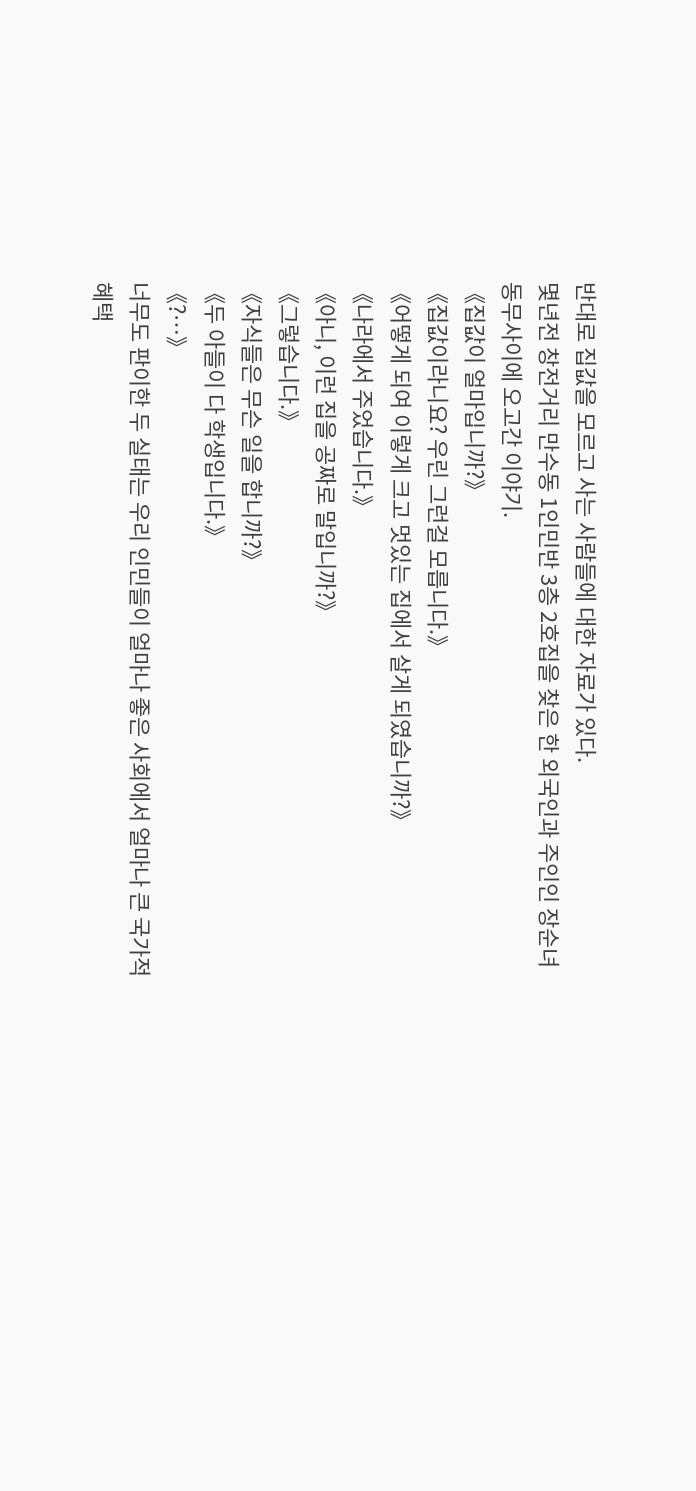반대로 집값을 모르고 사는 사람들에 대한 자료가 있다.
몇년전 창전거리 만수동 1인민반 3층 2호집을 찾은 한 외국인과 주인인 장순녀동무사이에 오고간 이야기.
《집값이 얼마입니까?》
《집값이라니요? 우린 그런걸 모릅니다.》
《어떻게 되여 이렇게 크고 멋있는 집에서 살게 되였습니까?》
《나라에서 주었습니다.》
《아니, 이런 집을 공짜로 말입니까?》
《그렇습니다.》
《자식들은 무슨 일을 합니까?》
《두 아들이 다 학생입니다.》
《?…》
너무도 판이한 두 실태는 우리 인민들이 얼마나 좋은 사회에서 얼마나 큰 국가적혜택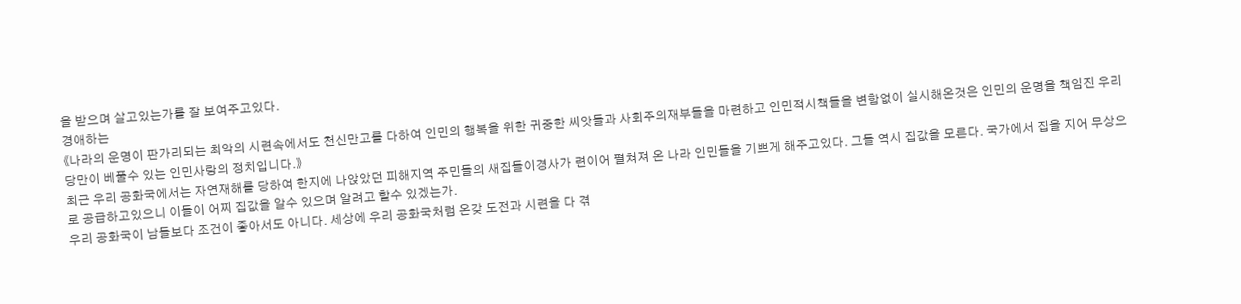을 받으며 살고있는가를 잘 보여주고있다.
경애하는
《나라의 운명이 판가리되는 최악의 시련속에서도 천신만고를 다하여 인민의 행복을 위한 귀중한 씨앗들과 사회주의재부들을 마련하고 인민적시책들을 변함없이 실시해온것은 인민의 운명을 책임진 우리 당만이 베풀수 있는 인민사랑의 정치입니다.》
최근 우리 공화국에서는 자연재해를 당하여 한지에 나앉았던 피해지역 주민들의 새집들이경사가 련이어 펼쳐져 온 나라 인민들을 기쁘게 해주고있다. 그들 역시 집값을 모른다. 국가에서 집을 지어 무상으로 공급하고있으니 이들이 어찌 집값을 알수 있으며 알려고 할수 있겠는가.
우리 공화국이 남들보다 조건이 좋아서도 아니다. 세상에 우리 공화국처럼 온갖 도전과 시련을 다 겪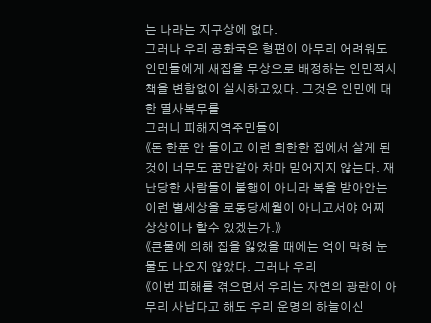는 나라는 지구상에 없다.
그러나 우리 공화국은 형편이 아무리 어려워도 인민들에게 새집을 무상으로 배정하는 인민적시책을 변함없이 실시하고있다. 그것은 인민에 대한 멸사복무를
그러니 피해지역주민들이
《돈 한푼 안 들이고 이런 희한한 집에서 살게 된것이 너무도 꿈만같아 차마 믿어지지 않는다. 재난당한 사람들이 불행이 아니라 복을 받아안는 이런 별세상을 로동당세월이 아니고서야 어찌 상상이나 할수 있겠는가.》
《큰물에 의해 집을 잃었을 때에는 억이 막혀 눈물도 나오지 않았다. 그러나 우리
《이번 피해를 겪으면서 우리는 자연의 광란이 아무리 사납다고 해도 우리 운명의 하늘이신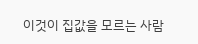이것이 집값을 모르는 사람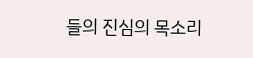들의 진심의 목소리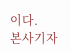이다.
본사기자